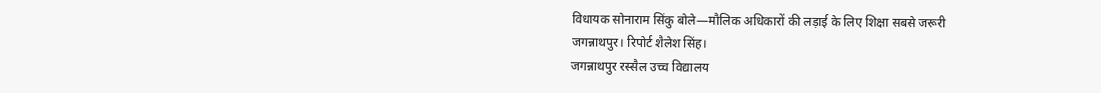विधायक सोनाराम सिंकु बोले—मौलिक अधिकारों की लड़ाई के लिए शिक्षा सबसे जरूरी
जगन्नाथपुर। रिपोर्ट शैलेश सिंह।
जगन्नाथपुर रस्सैल उच्च विद्यालय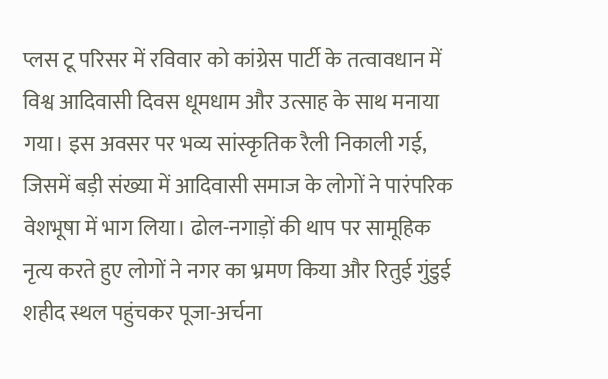प्लस टू परिसर में रविवार को कांग्रेस पार्टी के तत्वावधान में विश्व आदिवासी दिवस धूमधाम और उत्साह के साथ मनाया गया। इस अवसर पर भव्य सांस्कृतिक रैली निकाली गई, जिसमें बड़ी संख्या में आदिवासी समाज के लोगों ने पारंपरिक वेशभूषा में भाग लिया। ढोल-नगाड़ों की थाप पर सामूहिक नृत्य करते हुए लोगों ने नगर का भ्रमण किया और रितुई गुंडुई शहीद स्थल पहुंचकर पूजा-अर्चना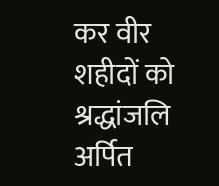कर वीर शहीदों को श्रद्धांजलि अर्पित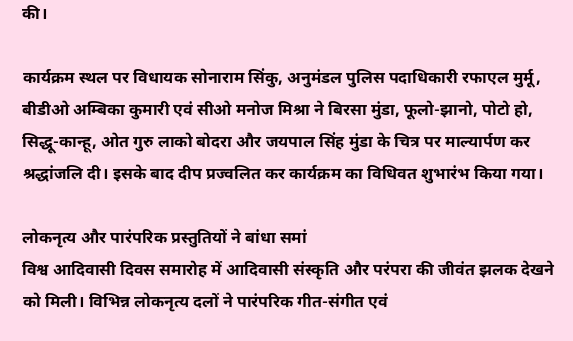की।

कार्यक्रम स्थल पर विधायक सोनाराम सिंकु, अनुमंडल पुलिस पदाधिकारी रफाएल मुर्मू, बीडीओ अम्बिका कुमारी एवं सीओ मनोज मिश्रा ने बिरसा मुंडा, फूलो-झानो, पोटो हो, सिद्धू-कान्हू, ओत गुरु लाको बोदरा और जयपाल सिंह मुंडा के चित्र पर माल्यार्पण कर श्रद्धांजलि दी। इसके बाद दीप प्रज्वलित कर कार्यक्रम का विधिवत शुभारंभ किया गया।

लोकनृत्य और पारंपरिक प्रस्तुतियों ने बांधा समां
विश्व आदिवासी दिवस समारोह में आदिवासी संस्कृति और परंपरा की जीवंत झलक देखने को मिली। विभिन्न लोकनृत्य दलों ने पारंपरिक गीत-संगीत एवं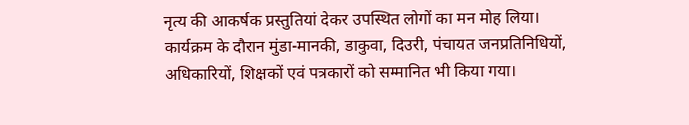नृत्य की आकर्षक प्रस्तुतियां देकर उपस्थित लोगों का मन मोह लिया। कार्यक्रम के दौरान मुंडा-मानकी, डाकुवा, दिउरी, पंचायत जनप्रतिनिधियों, अधिकारियों, शिक्षकों एवं पत्रकारों को सम्मानित भी किया गया।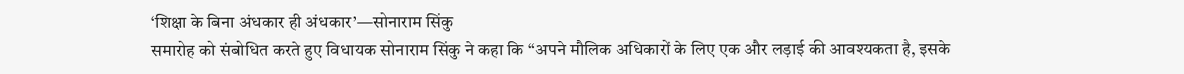‘शिक्षा के बिना अंधकार ही अंधकार’—सोनाराम सिंकु
समारोह को संबोधित करते हुए विधायक सोनाराम सिंकु ने कहा कि “अपने मौलिक अधिकारों के लिए एक और लड़ाई की आवश्यकता है, इसके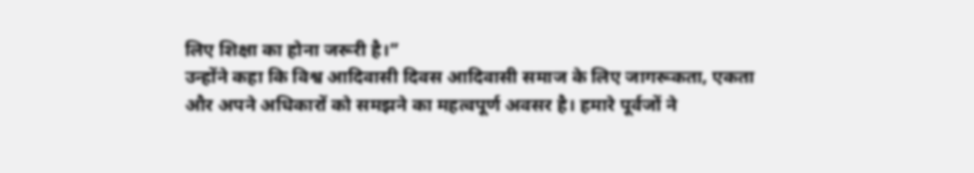लिए शिक्षा का होना जरूरी है।”
उन्होंने कहा कि विश्व आदिवासी दिवस आदिवासी समाज के लिए जागरूकता, एकता और अपने अधिकारों को समझने का महत्वपूर्ण अवसर है। हमारे पूर्वजों ने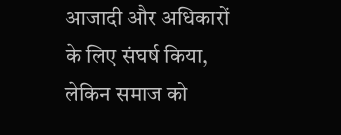आजादी और अधिकारों के लिए संघर्ष किया, लेकिन समाज को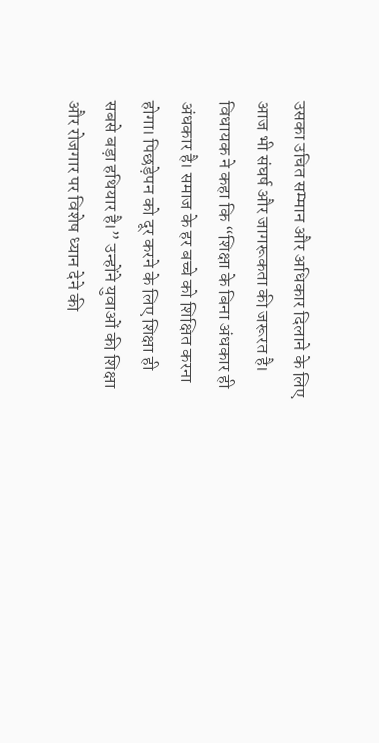उसका उचित सम्मान और अधिकार दिलाने के लिए आज भी संघर्ष और जागरूकता की जरूरत है।
विधायक ने कहा कि “शिक्षा के बिना अंधकार ही अंधकार है। समाज के हर बच्चे को शिक्षित करना होगा। पिछड़ेपन को दूर करने के लिए शिक्षा ही सबसे बड़ा हथियार है।” उन्होंने युवाओं की शिक्षा और रोजगार पर विशेष ध्यान देने की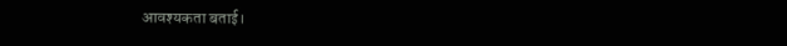आवश्यकता बताई।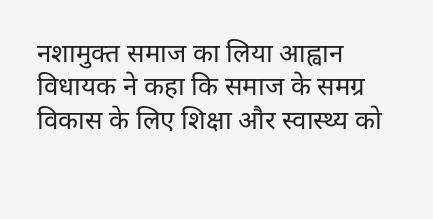नशामुक्त समाज का लिया आह्वान
विधायक ने कहा कि समाज के समग्र विकास के लिए शिक्षा और स्वास्थ्य को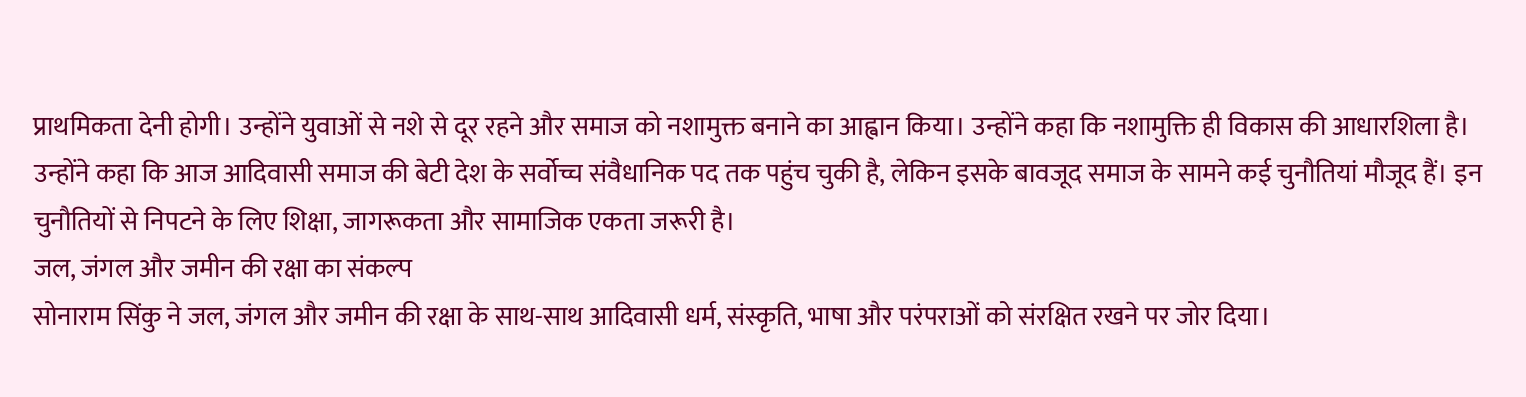प्राथमिकता देनी होगी। उन्होंने युवाओं से नशे से दूर रहने और समाज को नशामुक्त बनाने का आह्वान किया। उन्होंने कहा कि नशामुक्ति ही विकास की आधारशिला है।
उन्होंने कहा कि आज आदिवासी समाज की बेटी देश के सर्वोच्च संवैधानिक पद तक पहुंच चुकी है, लेकिन इसके बावजूद समाज के सामने कई चुनौतियां मौजूद हैं। इन चुनौतियों से निपटने के लिए शिक्षा, जागरूकता और सामाजिक एकता जरूरी है।
जल, जंगल और जमीन की रक्षा का संकल्प
सोनाराम सिंकु ने जल, जंगल और जमीन की रक्षा के साथ-साथ आदिवासी धर्म, संस्कृति, भाषा और परंपराओं को संरक्षित रखने पर जोर दिया।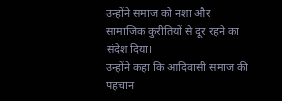उन्होंने समाज को नशा और सामाजिक कुरीतियों से दूर रहने का संदेश दिया।
उन्होंने कहा कि आदिवासी समाज की पहचान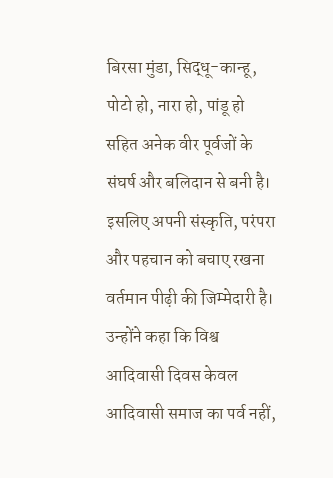बिरसा मुंडा, सिद्धू-कान्हू, पोटो हो, नारा हो, पांडू हो सहित अनेक वीर पूर्वजों के संघर्ष और बलिदान से बनी है। इसलिए अपनी संस्कृति, परंपरा और पहचान को बचाए रखना वर्तमान पीढ़ी की जिम्मेदारी है।
उन्होंने कहा कि विश्व आदिवासी दिवस केवल आदिवासी समाज का पर्व नहीं,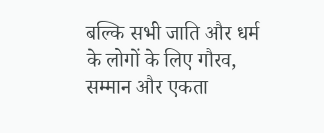बल्कि सभी जाति और धर्म के लोगों के लिए गौरव, सम्मान और एकता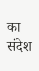का संदेश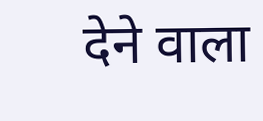देने वाला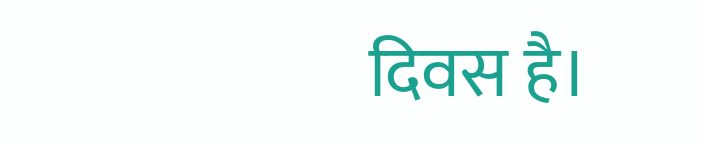दिवस है।